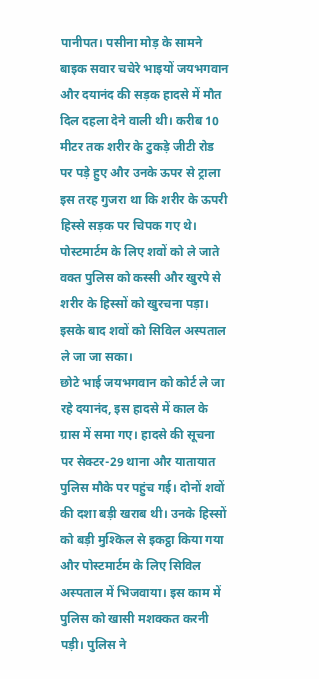पानीपत। पसीना मोड़ के सामने बाइक सवार चचेरे भाइयों जयभगवान और दयानंद की सड़क हादसे में मौत दिल दहला देने वाली थी। करीब 10 मीटर तक शरीर के टुकड़े जीटी रोड पर पड़े हुए और उनके ऊपर से ट्राला इस तरह गुजरा था कि शरीर के ऊपरी हिस्से सड़क पर चिपक गए थे। पोस्टमार्टम के लिए शवों को ले जाते वक्त पुलिस को कस्सी और खुरपे से शरीर के हिस्सों को खुरचना पड़ा। इसके बाद शवों को सिविल अस्पताल ले जा जा सका।
छोटे भाई जयभगवान को कोर्ट ले जा रहे दयानंद, इस हादसे में काल के ग्रास में समा गए। हादसे की सूचना पर सेक्टर-29 थाना और यातायात पुलिस मौके पर पहुंच गई। दोनों शवों की दशा बड़ी खराब थी। उनके हिस्सों को बड़ी मुश्किल से इकट्ठा किया गया और पोस्टमार्टम के लिए सिविल अस्पताल में भिजवाया। इस काम में पुलिस को खासी मशक्कत करनी पड़ी। पुलिस ने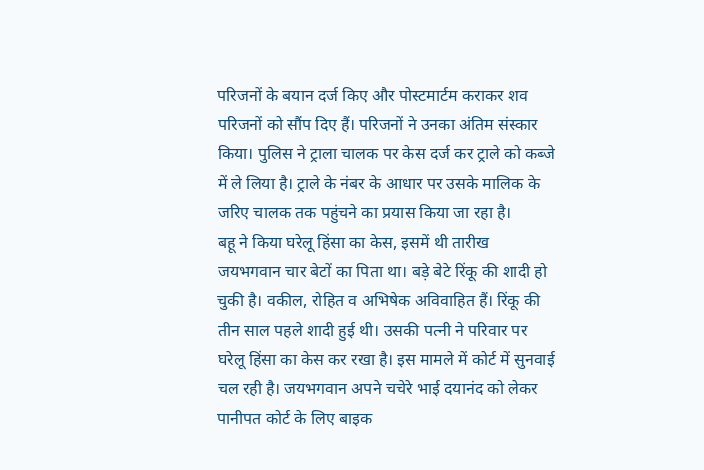परिजनों के बयान दर्ज किए और पोस्टमार्टम कराकर शव परिजनों को सौंप दिए हैं। परिजनों ने उनका अंतिम संस्कार किया। पुलिस ने ट्राला चालक पर केस दर्ज कर ट्राले को कब्जे में ले लिया है। ट्राले के नंबर के आधार पर उसके मालिक के जरिए चालक तक पहुंचने का प्रयास किया जा रहा है।
बहू ने किया घरेलू हिंसा का केस, इसमें थी तारीख
जयभगवान चार बेटों का पिता था। बड़े बेटे रिंकू की शादी हो चुकी है। वकील, रोहित व अभिषेक अविवाहित हैं। रिंकू की तीन साल पहले शादी हुई थी। उसकी पत्नी ने परिवार पर घरेलू हिंसा का केस कर रखा है। इस मामले में कोर्ट में सुनवाई चल रही है। जयभगवान अपने चचेरे भाई दयानंद को लेकर पानीपत कोर्ट के लिए बाइक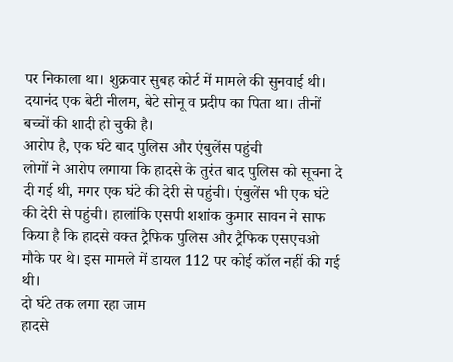पर निकाला था। शुक्रवार सुबह कोर्ट में मामले की सुनवाई थी। दयानंद एक बेटी नीलम, बेटे सोनू व प्रदीप का पिता था। तीनों बच्चों की शादी हो चुकी है।
आरोप है, एक घंटे बाद पुलिस और एंबुलेंस पहुंची
लोगों ने आरोप लगाया कि हादसे के तुरंत बाद पुलिस को सूचना दे दी गई थी, मगर एक घंटे की देरी से पहुंची। एंबुलेंस भी एक घंटे की देरी से पहुंची। हालांकि एसपी शशांक कुमार सावन ने साफ किया है कि हादसे वक्त ट्रैफिक पुलिस और ट्रैफिक एसएचओ मौके पर थे। इस मामले में डायल 112 पर कोई कॉल नहीं की गई थी।
दो घंटे तक लगा रहा जाम
हादसे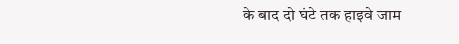के बाद दो घंटे तक हाइवे जाम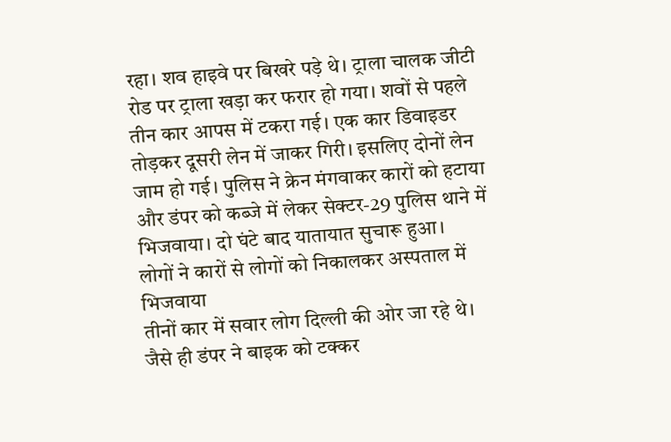रहा। शव हाइवे पर बिखरे पड़े थे। ट्राला चालक जीटी रोड पर ट्राला खड़ा कर फरार हो गया। शवों से पहले तीन कार आपस में टकरा गई। एक कार डिवाइडर तोड़कर दूसरी लेन में जाकर गिरी। इसलिए दोनों लेन जाम हो गई। पुलिस ने क्रेन मंगवाकर कारों को हटाया और डंपर को कब्जे में लेकर सेक्टर-29 पुलिस थाने में भिजवाया। दो घंटे बाद यातायात सुचारू हुआ।
लोगों ने कारों से लोगों को निकालकर अस्पताल में भिजवाया
तीनों कार में सवार लोग दिल्ली की ओर जा रहे थे। जैसे ही डंपर ने बाइक को टक्कर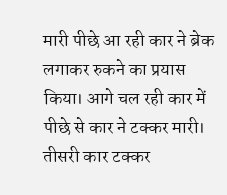मारी पीछे आ रही कार ने ब्रेक लगाकर रुकने का प्रयास किया। आगे चल रही कार में पीछे से कार ने टक्कर मारी। तीसरी कार टक्कर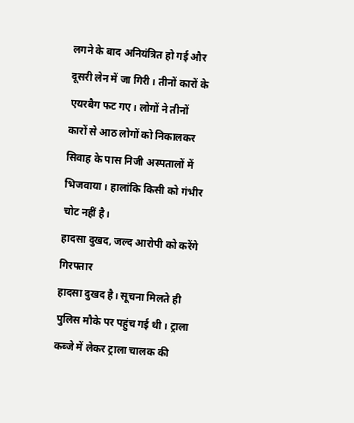लगने के बाद अनियंत्रित हो गई और दूसरी लेन में जा गिरी। तीनों कारों के एयरबैग फट गए। लोगों ने तीनों कारों से आठ लोगों को निकालकर सिवाह के पास निजी अस्पतालों में भिजवाया। हालांकि किसी को गंभीर चोट नहीं है।
हादसा दुखद, जल्द आरोपी को करेंगे गिरफ्तार
हादसा दुखद है। सूचना मिलते ही पुलिस मौके पर पहुंच गई थी। ट्राला कब्जे में लेकर ट्राला चालक की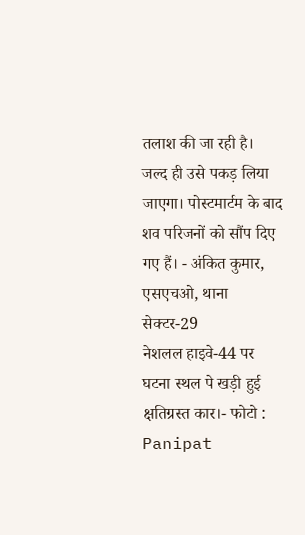तलाश की जा रही है। जल्द ही उसे पकड़ लिया जाएगा। पोस्टमार्टम के बाद शव परिजनों को सौंप दिए गए हैं। - अंकित कुमार, एसएचओ, थाना सेक्टर-29
नेशलल हाइवे-44 पर घटना स्थल पे खड़ी हुई क्षतिग्रस्त कार।- फोटो : Panipat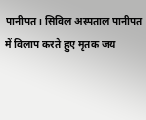पानीपत। सिविल अस्पताल पानीपत में विलाप करते हुए मृतक जय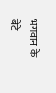भगवान के बेटे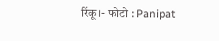रिंकू।- फोटो : Panipat